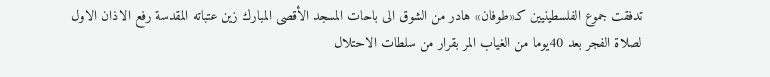تدفقت جموع الفلسطينيين كـ«طوفان» هادر من الشوق الى باحات المسجد الأقصى المبارك زين عتباته المقدسة رفع الاذان الاول لصلاة الفجر بعد 40يوما من الغياب المر بقرار من سلطات الاحتلال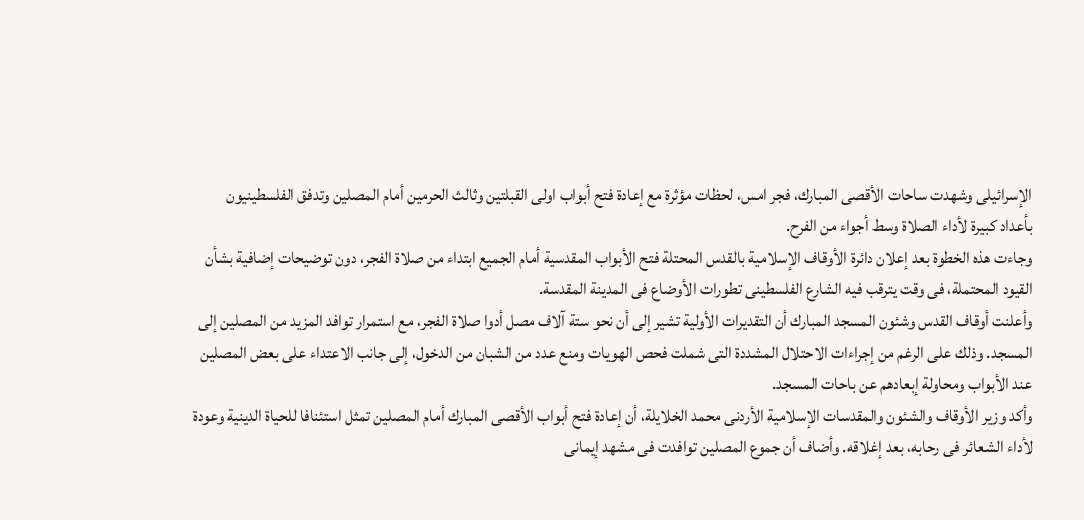الإسرائيلى وشهدت ساحات الأقصى المبارك، فجر امس، لحظات مؤثرة مع إعادة فتح أبواب اولى القبلتين وثالث الحرمين أمام المصلين وتدفق الفلسطينيون بأعداد كبيرة لأداء الصلاة وسط أجواء من الفرح.
وجاءت هذه الخطوة بعد إعلان دائرة الأوقاف الإسلامية بالقدس المحتلة فتح الأبواب المقدسية أمام الجميع ابتداء من صلاة الفجر، دون توضيحات إضافية بشأن القيود المحتملة، فى وقت يترقب فيه الشارع الفلسطينى تطورات الأوضاع فى المدينة المقدسة.
وأعلنت أوقاف القدس وشئون المسجد المبارك أن التقديرات الأولية تشير إلى أن نحو ستة آلاف مصل أدوا صلاة الفجر، مع استمرار توافد المزيد من المصلين إلى المسجد. وذلك على الرغم من إجراءات الاحتلال المشددة التى شملت فحص الهويات ومنع عدد من الشبان من الدخول، إلى جانب الاعتداء على بعض المصلين عند الأبواب ومحاولة إبعادهم عن باحات المسجد.
وأكد وزير الأوقاف والشئون والمقدسات الإسلامية الأردنى محمد الخلايلة، أن إعادة فتح أبواب الأقصى المبارك أمام المصلين تمثل استئنافا للحياة الدينية وعودة لأداء الشعائر فى رحابه، بعد إغلاقه. وأضاف أن جموع المصلين توافدت فى مشهد إيمانى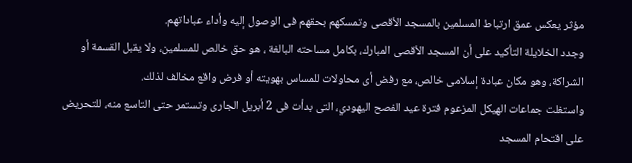مؤثر يعكس عمق ارتباط المسلمين بالمسجد الأقصى وتمسكهم بحقهم فى الوصول إليه وأداء عباداتهم.
وجدد الخلايلة التأكيد على أن المسجد الأقصى المبارك، بكامل مساحته البالغة ، هو حق خالص للمسلمين، ولا يقبل القسمة أو الشراكة، وهو مكان عبادة إسلامى خالص، مع رفض أى محاولات للمساس بهويته أو فرض واقع مخالف لذلك.
واستغلت جماعات الهيكل المزعوم فترة عيد الفصح اليهودي، التى بدأت فى 2 أبريل الجارى وتستمر حتى التاسع منه، للتحريض على اقتحام المسجد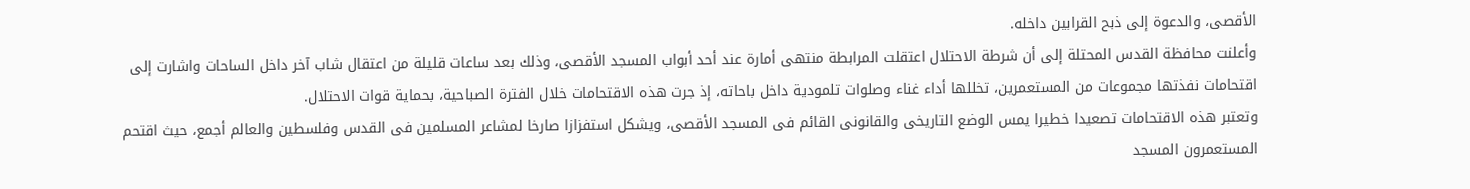الأقصى، والدعوة إلى ذبح القرابين داخله.
وأعلنت محافظة القدس المحتلة إلى أن شرطة الاحتلال اعتقلت المرابطة منتهى أمارة عند أحد أبواب المسجد الأقصى، وذلك بعد ساعات قليلة من اعتقال شاب آخر داخل الساحات واشارت إلى اقتحامات نفذتها مجموعات من المستعمرين، تخللها أداء غناء وصلوات تلمودية داخل باحاته، إذ جرت هذه الاقتحامات خلال الفترة الصباحية، بحماية قوات الاحتلال.
وتعتبر هذه الاقتحامات تصعيدا خطيرا يمس الوضع التاريخى والقانونى القائم فى المسجد الأقصى، ويشكل استفزازا صارخا لمشاعر المسلمين فى القدس وفلسطين والعالم أجمع، حيث اقتحم المستعمرون المسجد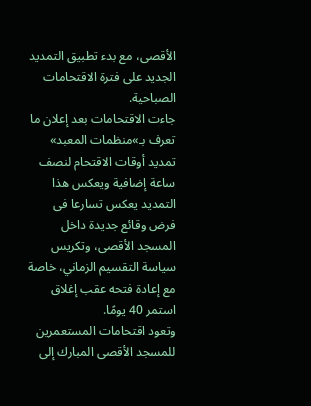الأقصى، مع بدء تطبيق التمديد الجديد على فترة الاقتحامات الصباحية.
جاءت الاقتحامات بعد إعلان ما تعرف بـ»منظمات المعبد» تمديد أوقات الاقتحام لنصف ساعة إضافية ويعكس هذا التمديد يعكس تسارعا فى فرض وقائع جديدة داخل المسجد الأقصى، وتكريس سياسة التقسيم الزماني، خاصة مع إعادة فتحه عقب إغلاق استمر 40 يومًا.
وتعود اقتحامات المستعمرين للمسجد الأقصى المبارك إلى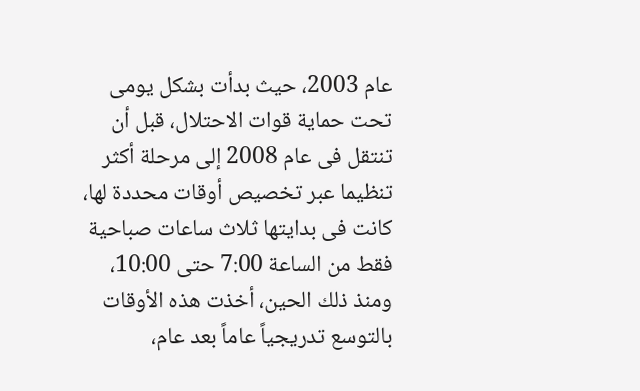عام 2003، حيث بدأت بشكل يومى تحت حماية قوات الاحتلال، قبل أن تنتقل فى عام 2008 إلى مرحلة أكثر تنظيما عبر تخصيص أوقات محددة لها، كانت فى بدايتها ثلاث ساعات صباحية فقط من الساعة 7:00 حتى 10:00، ومنذ ذلك الحين، أخذت هذه الأوقات بالتوسع تدريجياً عاماً بعد عام،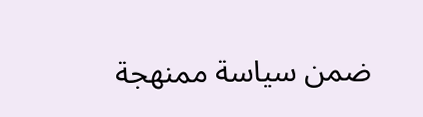ضمن سياسة ممنهجة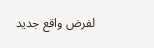لفرض واقع جديد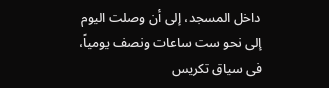داخل المسجد، إلى أن وصلت اليوم إلى نحو ست ساعات ونصف يومياً، فى سياق تكريس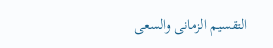التقسيم الزمانى والسعى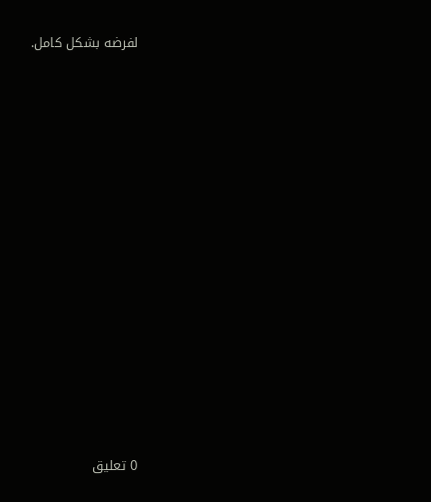لفرضه بشكل كامل.

















0 تعليق